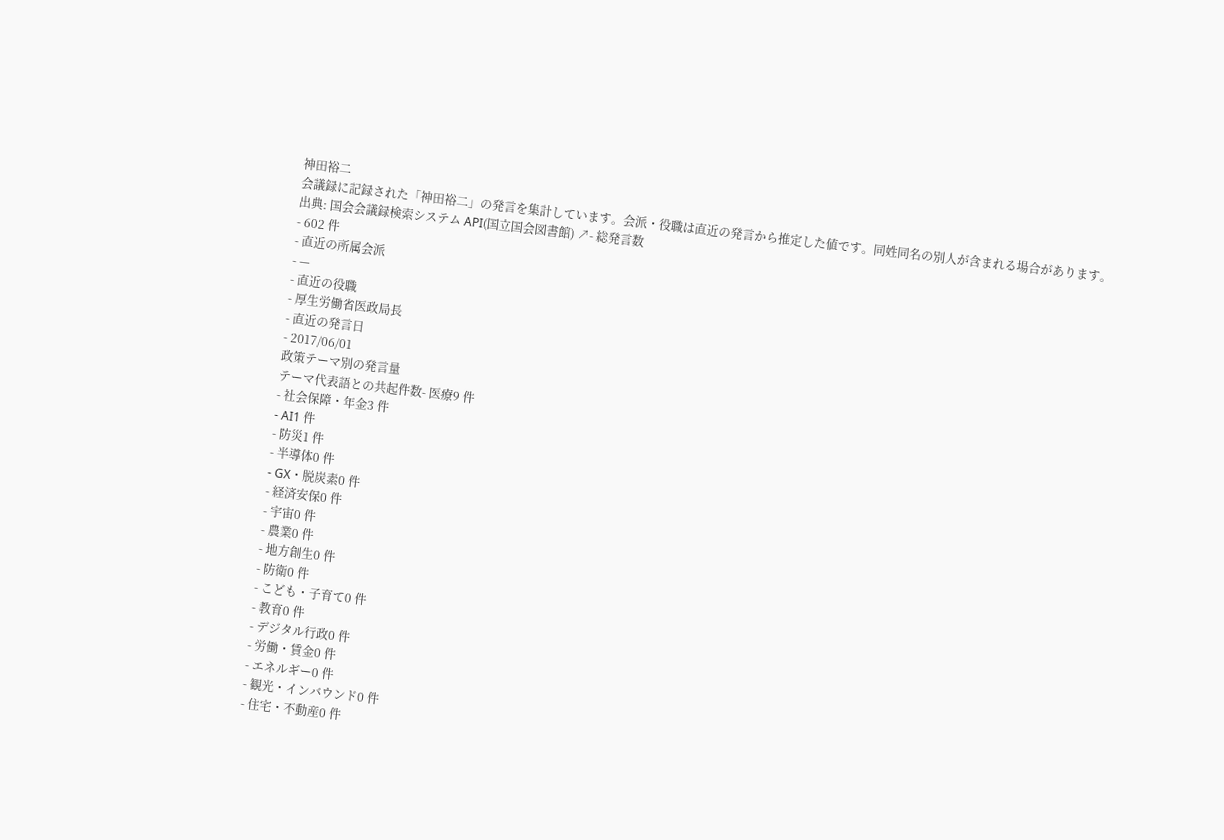神田裕二
会議録に記録された「神田裕二」の発言を集計しています。会派・役職は直近の発言から推定した値です。同姓同名の別人が含まれる場合があります。
出典: 国会会議録検索システム API(国立国会図書館) ↗- 総発言数
- 602 件
- 直近の所属会派
- —
- 直近の役職
- 厚生労働省医政局長
- 直近の発言日
- 2017/06/01
政策テーマ別の発言量
テーマ代表語との共起件数- 医療9 件
- 社会保障・年金3 件
- AI1 件
- 防災1 件
- 半導体0 件
- GX・脱炭素0 件
- 経済安保0 件
- 宇宙0 件
- 農業0 件
- 地方創生0 件
- 防衛0 件
- こども・子育て0 件
- 教育0 件
- デジタル行政0 件
- 労働・賃金0 件
- エネルギー0 件
- 観光・インバウンド0 件
- 住宅・不動産0 件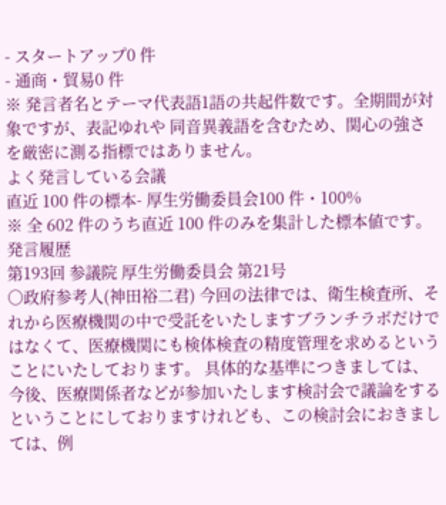- スタートアップ0 件
- 通商・貿易0 件
※ 発言者名とテーマ代表語1語の共起件数です。全期間が対象ですが、表記ゆれや 同音異義語を含むため、関心の強さを厳密に測る指標ではありません。
よく発言している会議
直近 100 件の標本- 厚生労働委員会100 件・100%
※ 全 602 件のうち直近 100 件のみを集計した標本値です。
発言履歴
第193回 参議院 厚生労働委員会 第21号
○政府参考人(神田裕二君) 今回の法律では、衛生検査所、それから医療機関の中で受託をいたしますブランチラボだけではなくて、医療機関にも検体検査の精度管理を求めるということにいたしております。 具体的な基準につきましては、今後、医療関係者などが参加いたします検討会で議論をするということにしておりますけれども、この検討会におきましては、例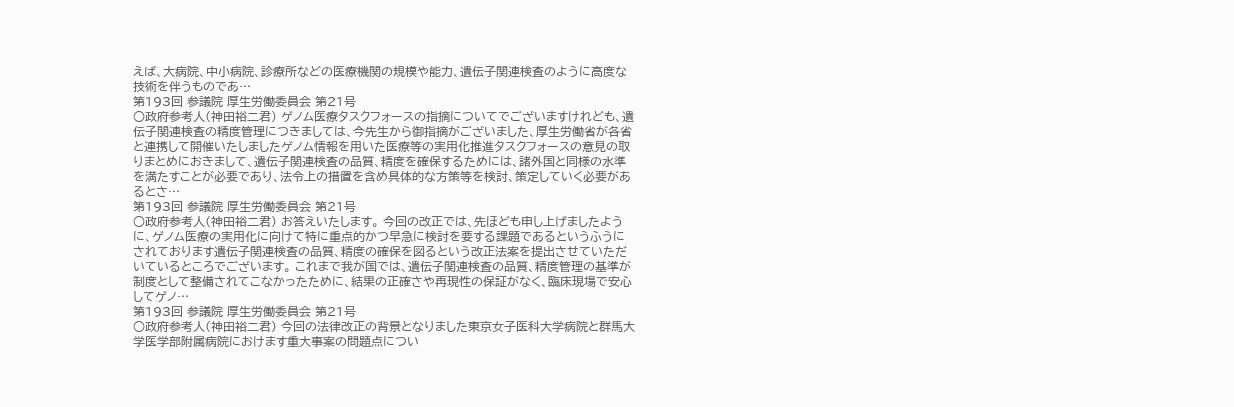えば、大病院、中小病院、診療所などの医療機関の規模や能力、遺伝子関連検査のように高度な技術を伴うものであ…
第193回 参議院 厚生労働委員会 第21号
○政府参考人(神田裕二君) ゲノム医療タスクフォースの指摘についてでございますけれども、遺伝子関連検査の精度管理につきましては、今先生から御指摘がございました、厚生労働省が各省と連携して開催いたしましたゲノム情報を用いた医療等の実用化推進タスクフォースの意見の取りまとめにおきまして、遺伝子関連検査の品質、精度を確保するためには、諸外国と同様の水準を満たすことが必要であり、法令上の措置を含め具体的な方策等を検討、策定していく必要があるとさ…
第193回 参議院 厚生労働委員会 第21号
○政府参考人(神田裕二君) お答えいたします。 今回の改正では、先ほども申し上げましたように、ゲノム医療の実用化に向けて特に重点的かつ早急に検討を要する課題であるというふうにされております遺伝子関連検査の品質、精度の確保を図るという改正法案を提出させていただいているところでございます。 これまで我が国では、遺伝子関連検査の品質、精度管理の基準が制度として整備されてこなかったために、結果の正確さや再現性の保証がなく、臨床現場で安心してゲノ…
第193回 参議院 厚生労働委員会 第21号
○政府参考人(神田裕二君) 今回の法律改正の背景となりました東京女子医科大学病院と群馬大学医学部附属病院におけます重大事案の問題点につい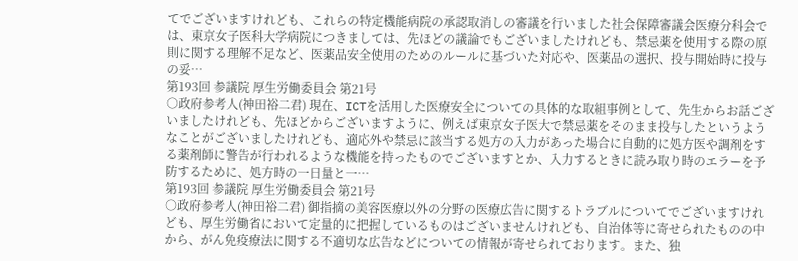てでございますけれども、これらの特定機能病院の承認取消しの審議を行いました社会保障審議会医療分科会では、東京女子医科大学病院につきましては、先ほどの議論でもございましたけれども、禁忌薬を使用する際の原則に関する理解不足など、医薬品安全使用のためのルールに基づいた対応や、医薬品の選択、投与開始時に投与の妥…
第193回 参議院 厚生労働委員会 第21号
○政府参考人(神田裕二君) 現在、ICTを活用した医療安全についての具体的な取組事例として、先生からお話ございましたけれども、先ほどからございますように、例えば東京女子医大で禁忌薬をそのまま投与したというようなことがございましたけれども、適応外や禁忌に該当する処方の入力があった場合に自動的に処方医や調剤をする薬剤師に警告が行われるような機能を持ったものでございますとか、入力するときに読み取り時のエラーを予防するために、処方時の一日量と一…
第193回 参議院 厚生労働委員会 第21号
○政府参考人(神田裕二君) 御指摘の美容医療以外の分野の医療広告に関するトラブルについてでございますけれども、厚生労働省において定量的に把握しているものはございませんけれども、自治体等に寄せられたものの中から、がん免疫療法に関する不適切な広告などについての情報が寄せられております。また、独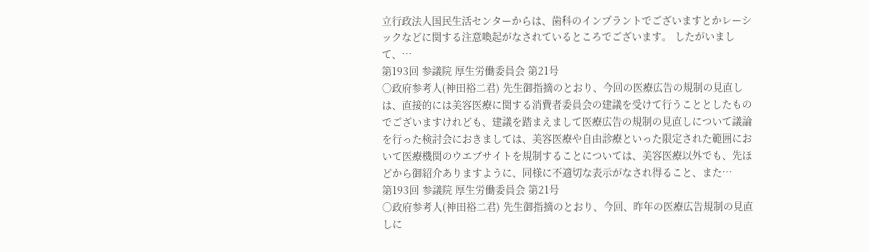立行政法人国民生活センターからは、歯科のインプラントでございますとかレーシックなどに関する注意喚起がなされているところでございます。 したがいまして、…
第193回 参議院 厚生労働委員会 第21号
○政府参考人(神田裕二君) 先生御指摘のとおり、今回の医療広告の規制の見直しは、直接的には美容医療に関する消費者委員会の建議を受けて行うこととしたものでございますけれども、建議を踏まえまして医療広告の規制の見直しについて議論を行った検討会におきましては、美容医療や自由診療といった限定された範囲において医療機関のウエブサイトを規制することについては、美容医療以外でも、先ほどから御紹介ありますように、同様に不適切な表示がなされ得ること、また…
第193回 参議院 厚生労働委員会 第21号
○政府参考人(神田裕二君) 先生御指摘のとおり、今回、昨年の医療広告規制の見直しに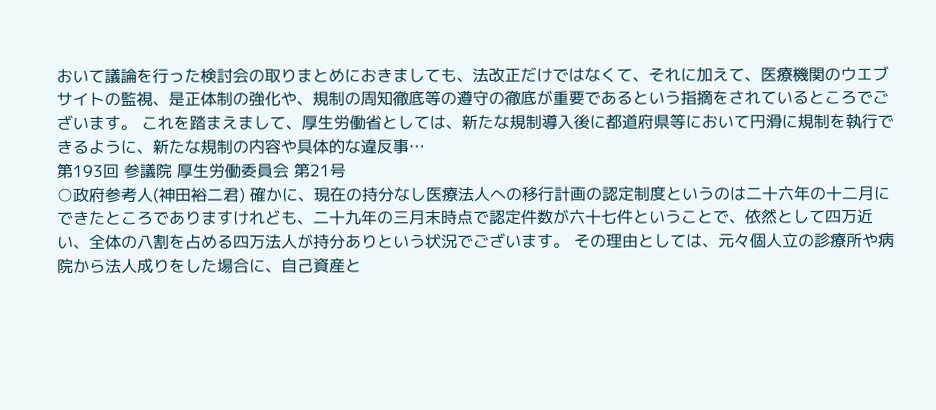おいて議論を行った検討会の取りまとめにおきましても、法改正だけではなくて、それに加えて、医療機関のウエブサイトの監視、是正体制の強化や、規制の周知徹底等の遵守の徹底が重要であるという指摘をされているところでございます。 これを踏まえまして、厚生労働省としては、新たな規制導入後に都道府県等において円滑に規制を執行できるように、新たな規制の内容や具体的な違反事…
第193回 参議院 厚生労働委員会 第21号
○政府参考人(神田裕二君) 確かに、現在の持分なし医療法人への移行計画の認定制度というのは二十六年の十二月にできたところでありますけれども、二十九年の三月末時点で認定件数が六十七件ということで、依然として四万近い、全体の八割を占める四万法人が持分ありという状況でございます。 その理由としては、元々個人立の診療所や病院から法人成りをした場合に、自己資産と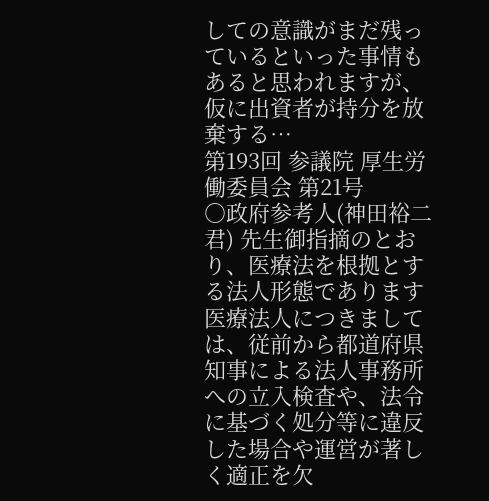しての意識がまだ残っているといった事情もあると思われますが、仮に出資者が持分を放棄する…
第193回 参議院 厚生労働委員会 第21号
○政府参考人(神田裕二君) 先生御指摘のとおり、医療法を根拠とする法人形態であります医療法人につきましては、従前から都道府県知事による法人事務所への立入検査や、法令に基づく処分等に違反した場合や運営が著しく適正を欠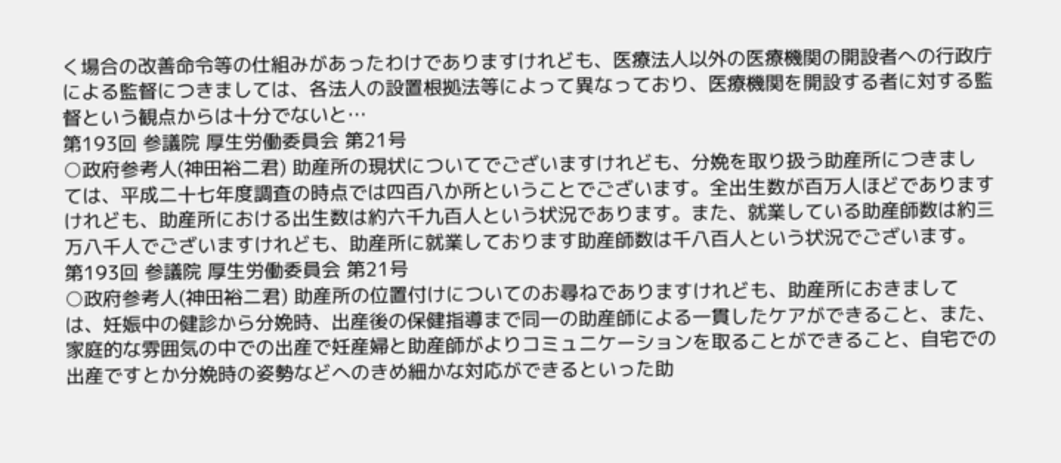く場合の改善命令等の仕組みがあったわけでありますけれども、医療法人以外の医療機関の開設者への行政庁による監督につきましては、各法人の設置根拠法等によって異なっており、医療機関を開設する者に対する監督という観点からは十分でないと…
第193回 参議院 厚生労働委員会 第21号
○政府参考人(神田裕二君) 助産所の現状についてでございますけれども、分娩を取り扱う助産所につきましては、平成二十七年度調査の時点では四百八か所ということでございます。全出生数が百万人ほどでありますけれども、助産所における出生数は約六千九百人という状況であります。また、就業している助産師数は約三万八千人でございますけれども、助産所に就業しております助産師数は千八百人という状況でございます。
第193回 参議院 厚生労働委員会 第21号
○政府参考人(神田裕二君) 助産所の位置付けについてのお尋ねでありますけれども、助産所におきましては、妊娠中の健診から分娩時、出産後の保健指導まで同一の助産師による一貫したケアができること、また、家庭的な雰囲気の中での出産で妊産婦と助産師がよりコミュニケーションを取ることができること、自宅での出産ですとか分娩時の姿勢などへのきめ細かな対応ができるといった助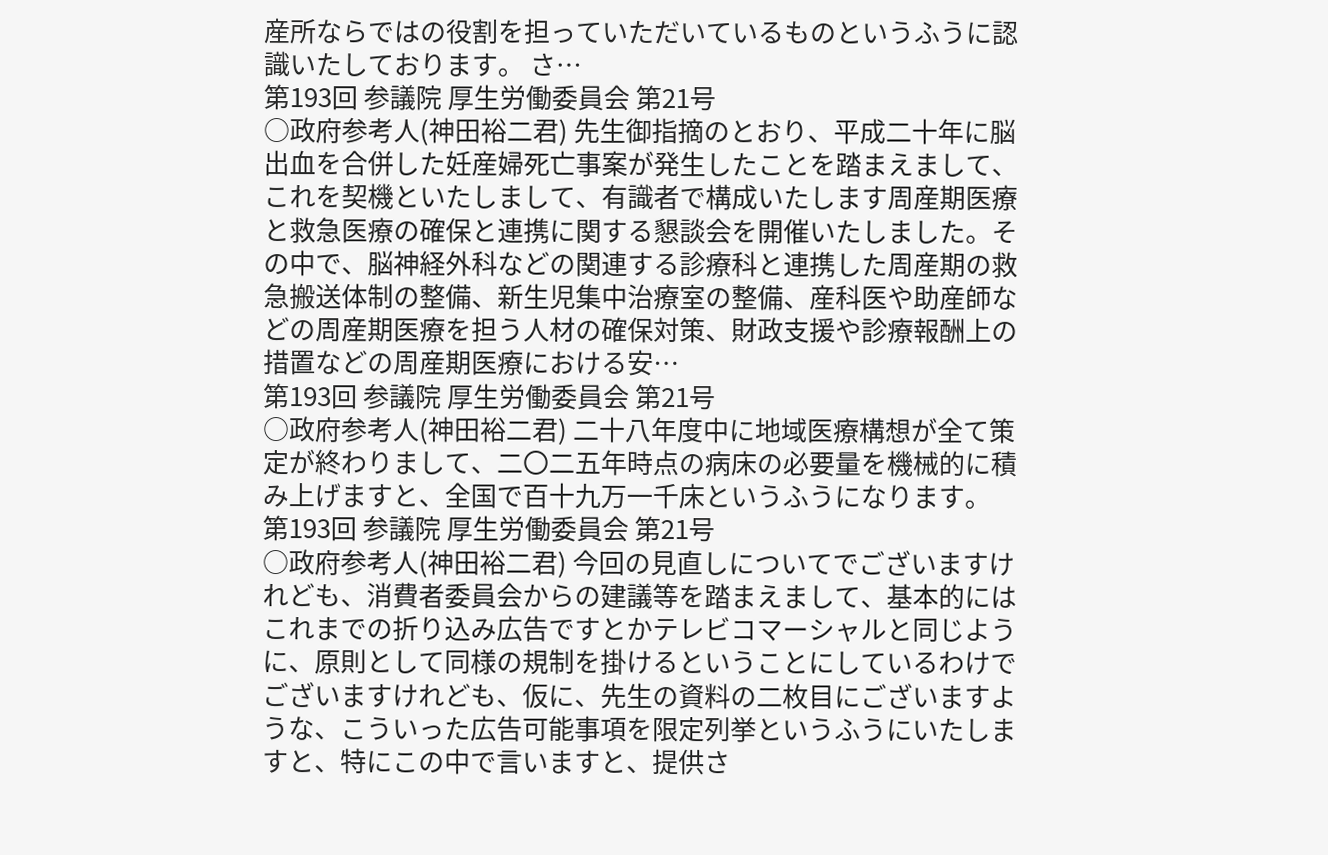産所ならではの役割を担っていただいているものというふうに認識いたしております。 さ…
第193回 参議院 厚生労働委員会 第21号
○政府参考人(神田裕二君) 先生御指摘のとおり、平成二十年に脳出血を合併した妊産婦死亡事案が発生したことを踏まえまして、これを契機といたしまして、有識者で構成いたします周産期医療と救急医療の確保と連携に関する懇談会を開催いたしました。その中で、脳神経外科などの関連する診療科と連携した周産期の救急搬送体制の整備、新生児集中治療室の整備、産科医や助産師などの周産期医療を担う人材の確保対策、財政支援や診療報酬上の措置などの周産期医療における安…
第193回 参議院 厚生労働委員会 第21号
○政府参考人(神田裕二君) 二十八年度中に地域医療構想が全て策定が終わりまして、二〇二五年時点の病床の必要量を機械的に積み上げますと、全国で百十九万一千床というふうになります。
第193回 参議院 厚生労働委員会 第21号
○政府参考人(神田裕二君) 今回の見直しについてでございますけれども、消費者委員会からの建議等を踏まえまして、基本的にはこれまでの折り込み広告ですとかテレビコマーシャルと同じように、原則として同様の規制を掛けるということにしているわけでございますけれども、仮に、先生の資料の二枚目にございますような、こういった広告可能事項を限定列挙というふうにいたしますと、特にこの中で言いますと、提供さ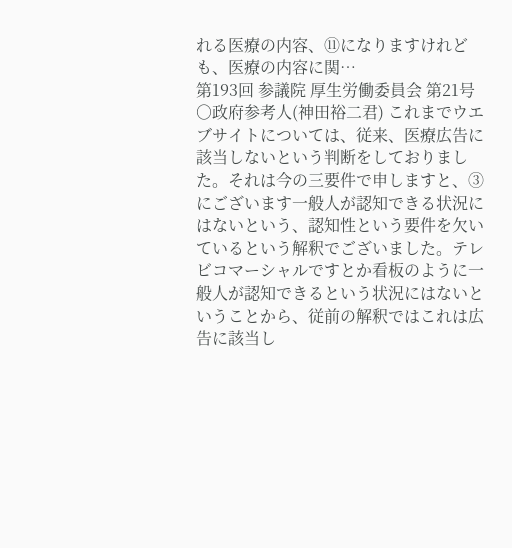れる医療の内容、⑪になりますけれども、医療の内容に関…
第193回 参議院 厚生労働委員会 第21号
○政府参考人(神田裕二君) これまでウエブサイトについては、従来、医療広告に該当しないという判断をしておりました。それは今の三要件で申しますと、③にございます一般人が認知できる状況にはないという、認知性という要件を欠いているという解釈でございました。テレビコマーシャルですとか看板のように一般人が認知できるという状況にはないということから、従前の解釈ではこれは広告に該当し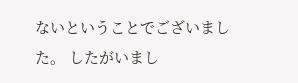ないということでございました。 したがいまし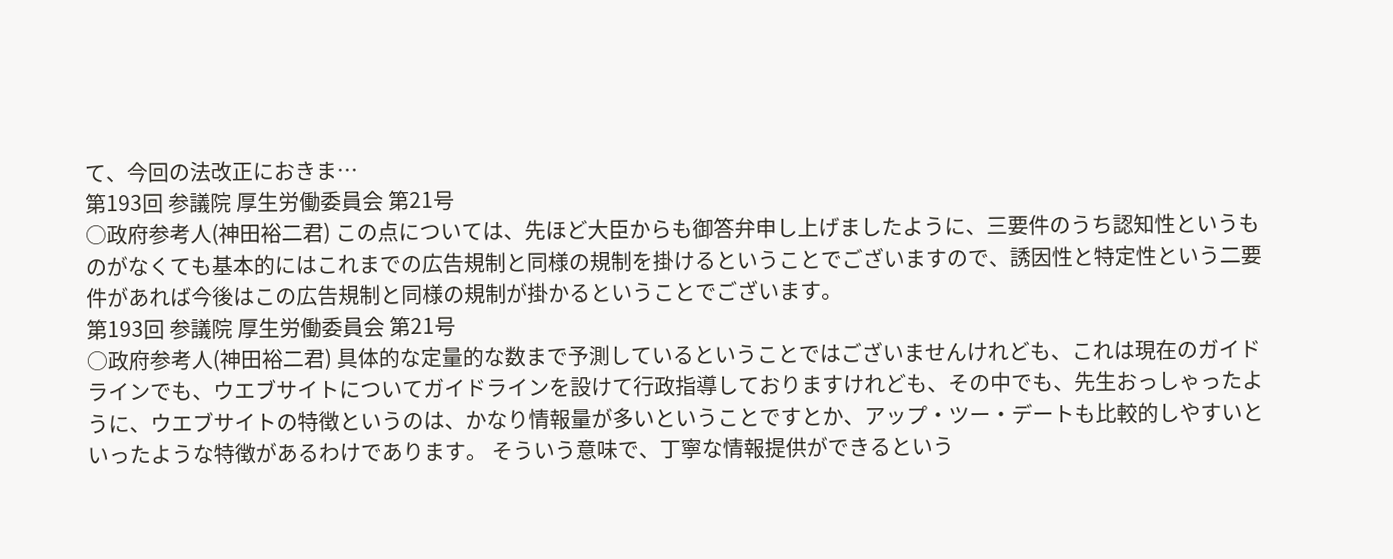て、今回の法改正におきま…
第193回 参議院 厚生労働委員会 第21号
○政府参考人(神田裕二君) この点については、先ほど大臣からも御答弁申し上げましたように、三要件のうち認知性というものがなくても基本的にはこれまでの広告規制と同様の規制を掛けるということでございますので、誘因性と特定性という二要件があれば今後はこの広告規制と同様の規制が掛かるということでございます。
第193回 参議院 厚生労働委員会 第21号
○政府参考人(神田裕二君) 具体的な定量的な数まで予測しているということではございませんけれども、これは現在のガイドラインでも、ウエブサイトについてガイドラインを設けて行政指導しておりますけれども、その中でも、先生おっしゃったように、ウエブサイトの特徴というのは、かなり情報量が多いということですとか、アップ・ツー・デートも比較的しやすいといったような特徴があるわけであります。 そういう意味で、丁寧な情報提供ができるという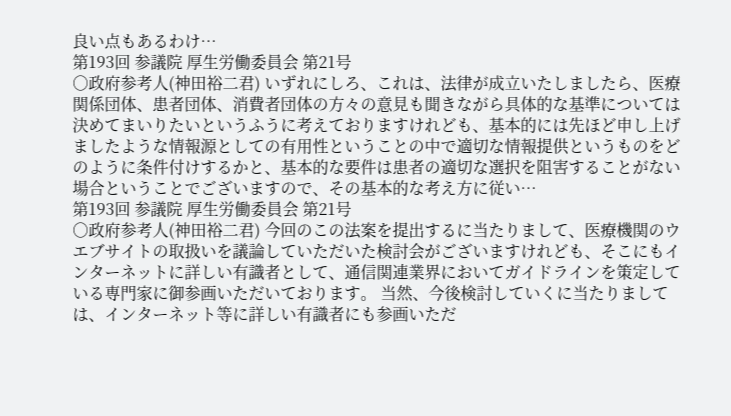良い点もあるわけ…
第193回 参議院 厚生労働委員会 第21号
○政府参考人(神田裕二君) いずれにしろ、これは、法律が成立いたしましたら、医療関係団体、患者団体、消費者団体の方々の意見も聞きながら具体的な基準については決めてまいりたいというふうに考えておりますけれども、基本的には先ほど申し上げましたような情報源としての有用性ということの中で適切な情報提供というものをどのように条件付けするかと、基本的な要件は患者の適切な選択を阻害することがない場合ということでございますので、その基本的な考え方に従い…
第193回 参議院 厚生労働委員会 第21号
○政府参考人(神田裕二君) 今回のこの法案を提出するに当たりまして、医療機関のウエブサイトの取扱いを議論していただいた検討会がございますけれども、そこにもインターネットに詳しい有識者として、通信関連業界においてガイドラインを策定している専門家に御参画いただいております。 当然、今後検討していくに当たりましては、インターネット等に詳しい有識者にも参画いただ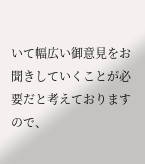いて幅広い御意見をお聞きしていくことが必要だと考えておりますので、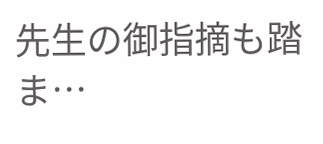先生の御指摘も踏ま…